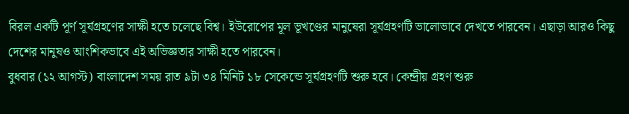বিরল একটি পূর্ণ সূর্যগ্রহণের সাক্ষী হতে চলেছে বিশ্ব। ইউরোপের মূল ভূখণ্ডের মানুষেরা সূর্যগ্রহণটি ভালোভাবে দেখতে পারবেন। এছাড়া আরও কিছু দেশের মানুষও আংশিকভাবে এই অভিজ্ঞতার সাক্ষী হতে পারবেন।
বুধবার (১২ আগস্ট) বাংলাদেশ সময় রাত ৯টা ৩৪ মিনিট ১৮ সেকেন্ডে সূর্যগ্রহণটি শুরু হবে। কেন্দ্রীয় গ্রহণ শুরু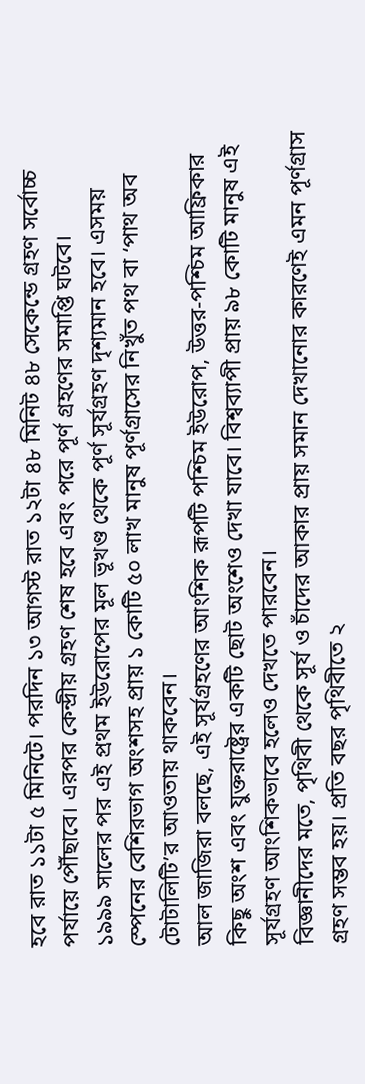হবে রাত ১১টা ৫ মিনিটে। পরদিন ১৩ আগস্ট রাত ১২টা ৪৮ মিনিট ৪৮ সেকেন্ডে গ্রহণ সর্বোচ্চ পর্যায়ে পৌঁছাবে। এরপর কেন্দ্রীয় গ্রহণ শেষ হবে এবং পরে পূর্ণ গ্রহণের সমাপ্তি ঘটবে।
১৯৯৯ সালের পর এই প্রথম ইউরোপের মূল ভূখণ্ড থেকে পূর্ণ সূর্যগ্রহণ দৃশ্যমান হবে। এসময় স্পেনের বেশিরভাগ অংশসহ প্রায় ১ কোটি ৫০ লাখ মানুষ পূর্ণগ্রাসের নিখুঁত পথ বা ‘পাথ অব টোটালিটি’র আওতায় থাকবেন।
আল জাজিরা বলছে, এই সূর্যগ্রহণের আংশিক রূপটি পশ্চিম ইউরোপ, উত্তর-পশ্চিম আফ্রিকার কিছু অংশ এবং যুক্তরাষ্ট্রের একটি ছোট অংশেও দেখা যাবে। বিশ্বব্যাপী প্রায় ৯৮ কোটি মানুষ এই সূর্যগ্রহণ আংশিকভাবে হলেও দেখতে পারবেন।
বিজ্ঞানীদের মতে, পৃথিবী থেকে সূর্য ও চাঁদের আকার প্রায় সমান দেখানোর কারণেই এমন পূর্ণগ্রাস গ্রহণ সম্ভব হয়। প্রতি বছর পৃথিবীতে ২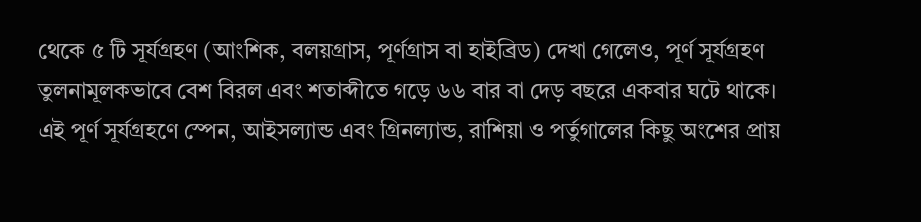থেকে ৫ টি সূর্যগ্রহণ (আংশিক, বলয়গ্রাস, পূর্ণগ্রাস বা হাইব্রিড) দেখা গেলেও, পূর্ণ সূর্যগ্রহণ তুলনামূলকভাবে বেশ বিরল এবং শতাব্দীতে গড়ে ৬৬ বার বা দেড় বছরে একবার ঘটে থাকে।
এই পূর্ণ সূর্যগ্রহণে স্পেন, আইসল্যান্ড এবং গ্রিনল্যান্ড, রাশিয়া ও পর্তুগালের কিছু অংশের প্রায়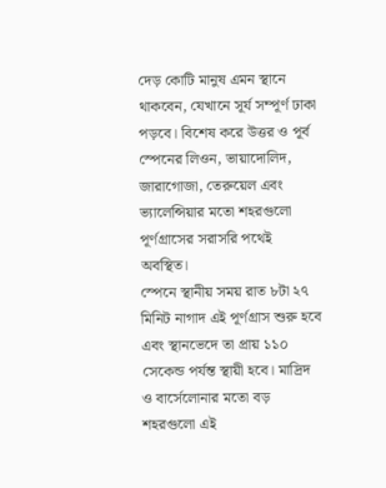দেড় কোটি মানুষ এমন স্থানে থাকবেন, যেখানে সূর্য সম্পূর্ণ ঢাকা পড়বে। বিশেষ করে উত্তর ও পূর্ব স্পেনের লিওন, ভায়াদোলিদ, জারাগোজা, তেরুয়েল এবং ভ্যালেন্সিয়ার মতো শহরগুলো পূর্ণগ্রাসের সরাসরি পথেই অবস্থিত।
স্পেনে স্থানীয় সময় রাত ৮টা ২৭ মিনিট নাগাদ এই পূর্ণগ্রাস শুরু হবে এবং স্থানভেদে তা প্রায় ১১০ সেকেন্ড পর্যন্ত স্থায়ী হবে। মাদ্রিদ ও বার্সেলোনার মতো বড় শহরগুলো এই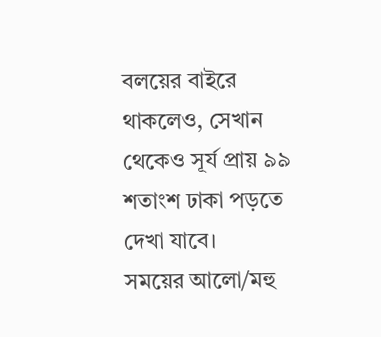বলয়ের বাইরে থাকলেও, সেখান থেকেও সূর্য প্রায় ৯৯ শতাংশ ঢাকা পড়তে দেখা যাবে।
সময়ের আলো/মহু